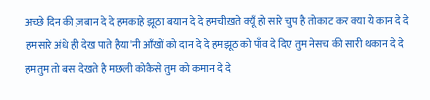अच्छे दिन की ज़बान दे दे हमकाहे झूठा बयान दे दे हमचीख़ते क्यूँ हो सारे चुप है तोकाट कर क्या ये कान दे दे हमसारे अंधे ही देख पाते हैया'नी आँखों को दान दे दे हमझूठ को पाँव दे दिए तुम नेसच की सारी थकान दे दे हमतुम तो बस देखते है मछली कोकैसे तुम को कमान दे दे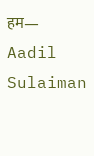हम— Aadil Sulaiman